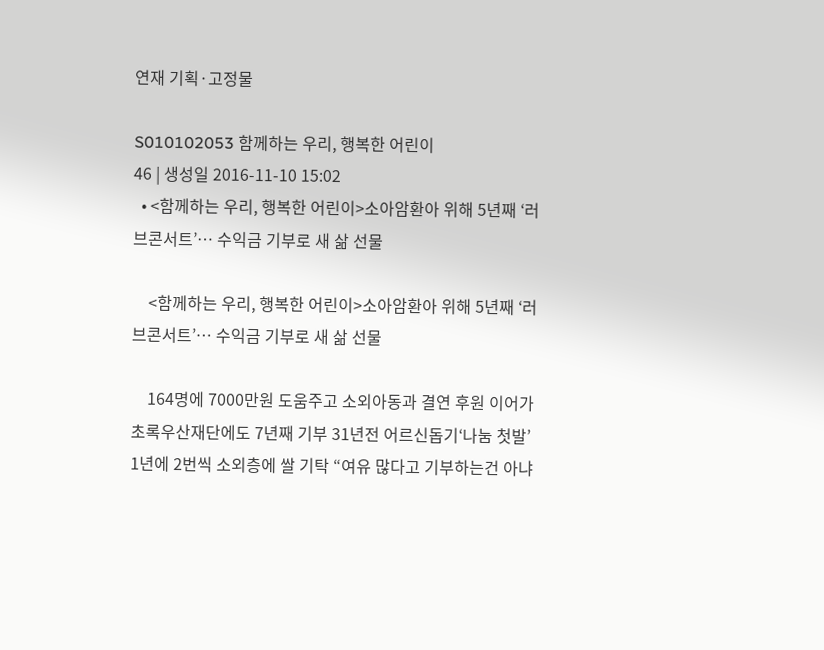연재 기획·고정물

S010102053 함께하는 우리, 행복한 어린이
46 | 생성일 2016-11-10 15:02
  • <함께하는 우리, 행복한 어린이>소아암환아 위해 5년째 ‘러브콘서트’… 수익금 기부로 새 삶 선물

    <함께하는 우리, 행복한 어린이>소아암환아 위해 5년째 ‘러브콘서트’… 수익금 기부로 새 삶 선물

    164명에 7000만원 도움주고 소외아동과 결연 후원 이어가 초록우산재단에도 7년째 기부 31년전 어르신돕기‘나눔 첫발’ 1년에 2번씩 소외층에 쌀 기탁 “여유 많다고 기부하는건 아냐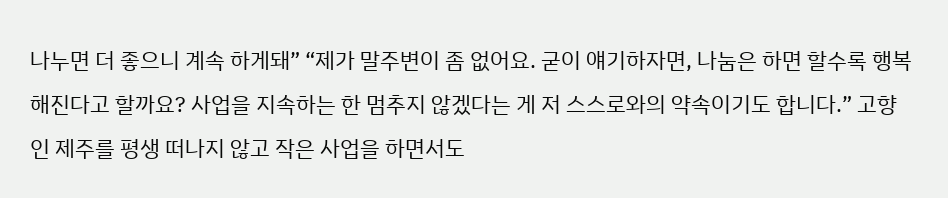나누면 더 좋으니 계속 하게돼” “제가 말주변이 좀 없어요. 굳이 얘기하자면, 나눔은 하면 할수록 행복해진다고 할까요? 사업을 지속하는 한 멈추지 않겠다는 게 저 스스로와의 약속이기도 합니다.” 고향인 제주를 평생 떠나지 않고 작은 사업을 하면서도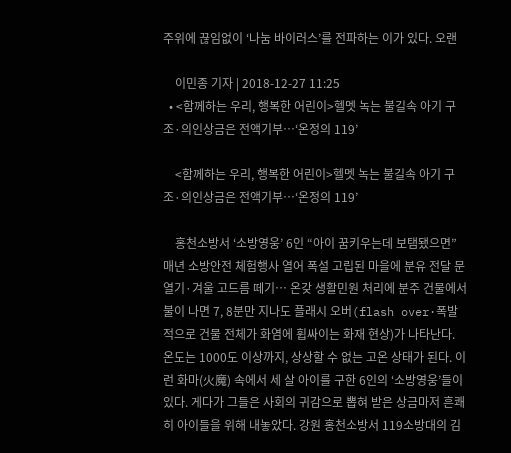주위에 끊임없이 ‘나눔 바이러스’를 전파하는 이가 있다. 오랜

    이민종 기자 | 2018-12-27 11:25
  • <함께하는 우리, 행복한 어린이>헬멧 녹는 불길속 아기 구조·의인상금은 전액기부…‘온정의 119’

    <함께하는 우리, 행복한 어린이>헬멧 녹는 불길속 아기 구조·의인상금은 전액기부…‘온정의 119’

    홍천소방서 ‘소방영웅’ 6인 “아이 꿈키우는데 보탬됐으면” 매년 소방안전 체험행사 열어 폭설 고립된 마을에 분유 전달 문열기·겨울 고드름 떼기… 온갖 생활민원 처리에 분주 건물에서 불이 나면 7, 8분만 지나도 플래시 오버(flash over·폭발적으로 건물 전체가 화염에 휩싸이는 화재 현상)가 나타난다. 온도는 1000도 이상까지, 상상할 수 없는 고온 상태가 된다. 이런 화마(火魔) 속에서 세 살 아이를 구한 6인의 ‘소방영웅’들이 있다. 게다가 그들은 사회의 귀감으로 뽑혀 받은 상금마저 흔쾌히 아이들을 위해 내놓았다. 강원 홍천소방서 119소방대의 김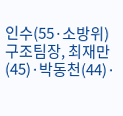인수(55·소방위) 구조팀장, 최재만(45)·박동천(44)·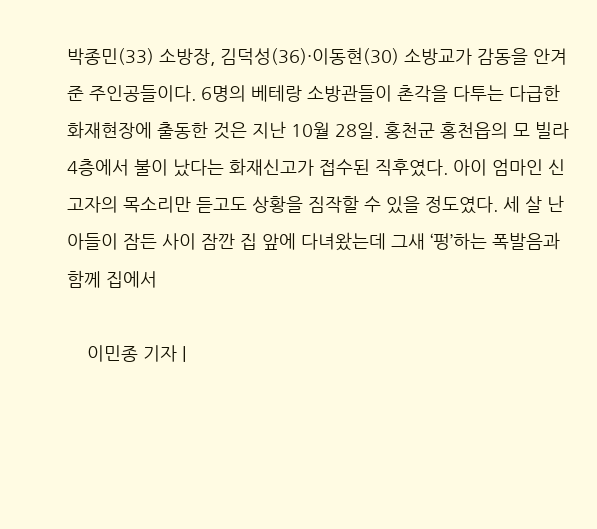박종민(33) 소방장, 김덕성(36)·이동현(30) 소방교가 감동을 안겨준 주인공들이다. 6명의 베테랑 소방관들이 촌각을 다투는 다급한 화재현장에 출동한 것은 지난 10월 28일. 홍천군 홍천읍의 모 빌라 4층에서 불이 났다는 화재신고가 접수된 직후였다. 아이 엄마인 신고자의 목소리만 듣고도 상황을 짐작할 수 있을 정도였다. 세 살 난 아들이 잠든 사이 잠깐 집 앞에 다녀왔는데 그새 ‘펑’하는 폭발음과 함께 집에서

    이민종 기자 |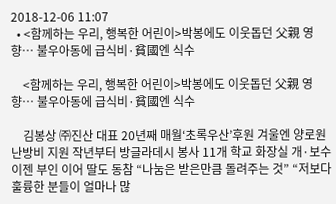2018-12-06 11:07
  • <함께하는 우리, 행복한 어린이>박봉에도 이웃돕던 父親 영향… 불우아동에 급식비·貧國엔 식수

    <함께하는 우리, 행복한 어린이>박봉에도 이웃돕던 父親 영향… 불우아동에 급식비·貧國엔 식수

    김봉상 ㈜진산 대표 20년째 매월‘초록우산’후원 겨울엔 양로원 난방비 지원 작년부터 방글라데시 봉사 11개 학교 화장실 개·보수 이젠 부인 이어 딸도 동참 “나눔은 받은만큼 돌려주는 것” “저보다 훌륭한 분들이 얼마나 많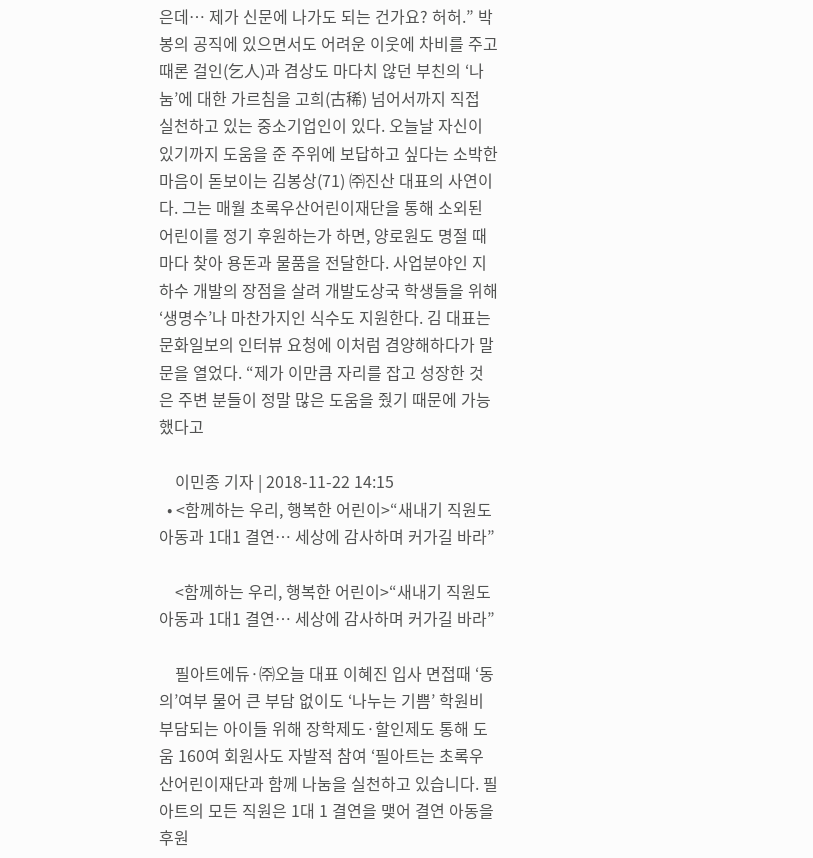은데… 제가 신문에 나가도 되는 건가요? 허허.” 박봉의 공직에 있으면서도 어려운 이웃에 차비를 주고 때론 걸인(乞人)과 겸상도 마다치 않던 부친의 ‘나눔’에 대한 가르침을 고희(古稀) 넘어서까지 직접 실천하고 있는 중소기업인이 있다. 오늘날 자신이 있기까지 도움을 준 주위에 보답하고 싶다는 소박한 마음이 돋보이는 김봉상(71) ㈜진산 대표의 사연이다. 그는 매월 초록우산어린이재단을 통해 소외된 어린이를 정기 후원하는가 하면, 양로원도 명절 때마다 찾아 용돈과 물품을 전달한다. 사업분야인 지하수 개발의 장점을 살려 개발도상국 학생들을 위해 ‘생명수’나 마찬가지인 식수도 지원한다. 김 대표는 문화일보의 인터뷰 요청에 이처럼 겸양해하다가 말문을 열었다. “제가 이만큼 자리를 잡고 성장한 것은 주변 분들이 정말 많은 도움을 줬기 때문에 가능했다고

    이민종 기자 | 2018-11-22 14:15
  • <함께하는 우리, 행복한 어린이>“새내기 직원도 아동과 1대1 결연… 세상에 감사하며 커가길 바라”

    <함께하는 우리, 행복한 어린이>“새내기 직원도 아동과 1대1 결연… 세상에 감사하며 커가길 바라”

    필아트에듀·㈜오늘 대표 이혜진 입사 면접때 ‘동의’여부 물어 큰 부담 없이도 ‘나누는 기쁨’ 학원비 부담되는 아이들 위해 장학제도·할인제도 통해 도움 160여 회원사도 자발적 참여 ‘필아트는 초록우산어린이재단과 함께 나눔을 실천하고 있습니다. 필아트의 모든 직원은 1대 1 결연을 맺어 결연 아동을 후원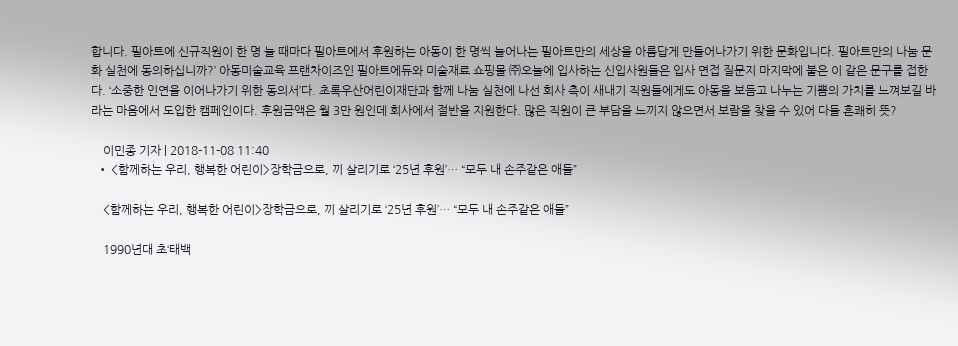합니다. 필아트에 신규직원이 한 명 늘 때마다 필아트에서 후원하는 아동이 한 명씩 늘어나는 필아트만의 세상을 아름답게 만들어나가기 위한 문화입니다. 필아트만의 나눔 문화 실천에 동의하십니까?’ 아동미술교육 프랜차이즈인 필아트에듀와 미술재료 쇼핑몰 ㈜오늘에 입사하는 신입사원들은 입사 면접 질문지 마지막에 붙은 이 같은 문구를 접한다. ‘소중한 인연을 이어나가기 위한 동의서’다. 초록우산어린이재단과 함께 나눔 실천에 나선 회사 측이 새내기 직원들에게도 아동을 보듬고 나누는 기쁨의 가치를 느껴보길 바라는 마음에서 도입한 캠페인이다. 후원금액은 월 3만 원인데 회사에서 절반을 지원한다. 많은 직원이 큰 부담을 느끼지 않으면서 보람을 찾을 수 있어 다들 흔쾌히 뜻?

    이민종 기자 | 2018-11-08 11:40
  • <함께하는 우리, 행복한 어린이>장학금으로, 끼 살리기로 ‘25년 후원’… “모두 내 손주같은 애들”

    <함께하는 우리, 행복한 어린이>장학금으로, 끼 살리기로 ‘25년 후원’… “모두 내 손주같은 애들”

    1990년대 초‘태백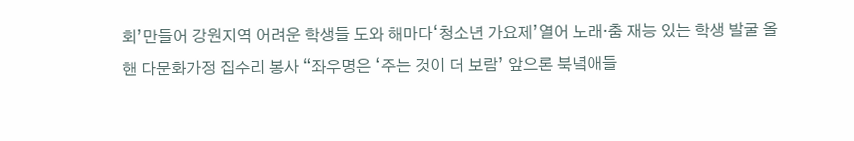회’만들어 강원지역 어려운 학생들 도와 해마다‘청소년 가요제’열어 노래·춤 재능 있는 학생 발굴 올핸 다문화가정 집수리 봉사 “좌우명은 ‘주는 것이 더 보람’ 앞으론 북녘애들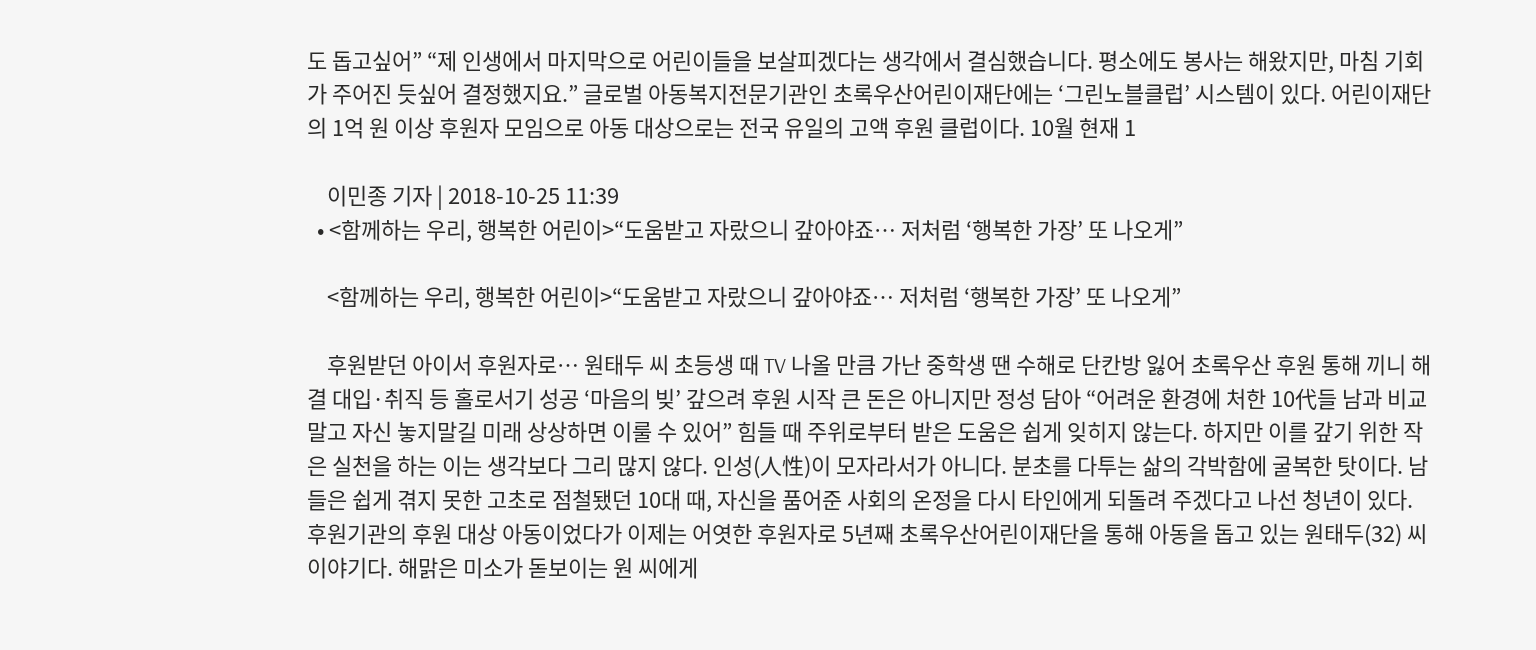도 돕고싶어” “제 인생에서 마지막으로 어린이들을 보살피겠다는 생각에서 결심했습니다. 평소에도 봉사는 해왔지만, 마침 기회가 주어진 듯싶어 결정했지요.” 글로벌 아동복지전문기관인 초록우산어린이재단에는 ‘그린노블클럽’ 시스템이 있다. 어린이재단의 1억 원 이상 후원자 모임으로 아동 대상으로는 전국 유일의 고액 후원 클럽이다. 10월 현재 1

    이민종 기자 | 2018-10-25 11:39
  • <함께하는 우리, 행복한 어린이>“도움받고 자랐으니 갚아야죠… 저처럼 ‘행복한 가장’ 또 나오게”

    <함께하는 우리, 행복한 어린이>“도움받고 자랐으니 갚아야죠… 저처럼 ‘행복한 가장’ 또 나오게”

    후원받던 아이서 후원자로… 원태두 씨 초등생 때 TV 나올 만큼 가난 중학생 땐 수해로 단칸방 잃어 초록우산 후원 통해 끼니 해결 대입·취직 등 홀로서기 성공 ‘마음의 빚’ 갚으려 후원 시작 큰 돈은 아니지만 정성 담아 “어려운 환경에 처한 10代들 남과 비교말고 자신 놓지말길 미래 상상하면 이룰 수 있어” 힘들 때 주위로부터 받은 도움은 쉽게 잊히지 않는다. 하지만 이를 갚기 위한 작은 실천을 하는 이는 생각보다 그리 많지 않다. 인성(人性)이 모자라서가 아니다. 분초를 다투는 삶의 각박함에 굴복한 탓이다. 남들은 쉽게 겪지 못한 고초로 점철됐던 10대 때, 자신을 품어준 사회의 온정을 다시 타인에게 되돌려 주겠다고 나선 청년이 있다. 후원기관의 후원 대상 아동이었다가 이제는 어엿한 후원자로 5년째 초록우산어린이재단을 통해 아동을 돕고 있는 원태두(32) 씨 이야기다. 해맑은 미소가 돋보이는 원 씨에게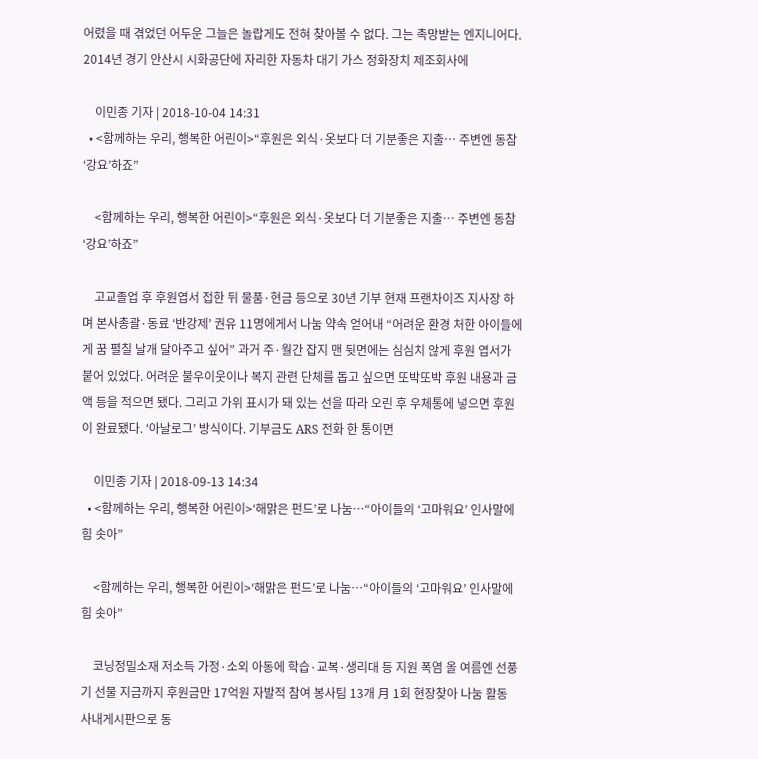어렸을 때 겪었던 어두운 그늘은 놀랍게도 전혀 찾아볼 수 없다. 그는 촉망받는 엔지니어다. 2014년 경기 안산시 시화공단에 자리한 자동차 대기 가스 정화장치 제조회사에

    이민종 기자 | 2018-10-04 14:31
  • <함께하는 우리, 행복한 어린이>“후원은 외식·옷보다 더 기분좋은 지출… 주변엔 동참 ‘강요’하죠”

    <함께하는 우리, 행복한 어린이>“후원은 외식·옷보다 더 기분좋은 지출… 주변엔 동참 ‘강요’하죠”

    고교졸업 후 후원엽서 접한 뒤 물품·현금 등으로 30년 기부 현재 프랜차이즈 지사장 하며 본사총괄·동료 ‘반강제’ 권유 11명에게서 나눔 약속 얻어내 “어려운 환경 처한 아이들에게 꿈 펼칠 날개 달아주고 싶어” 과거 주·월간 잡지 맨 뒷면에는 심심치 않게 후원 엽서가 붙어 있었다. 어려운 불우이웃이나 복지 관련 단체를 돕고 싶으면 또박또박 후원 내용과 금액 등을 적으면 됐다. 그리고 가위 표시가 돼 있는 선을 따라 오린 후 우체통에 넣으면 후원이 완료됐다. ‘아날로그’ 방식이다. 기부금도 ARS 전화 한 통이면

    이민종 기자 | 2018-09-13 14:34
  • <함께하는 우리, 행복한 어린이>‘해맑은 펀드’로 나눔…“아이들의 ‘고마워요’ 인사말에 힘 솟아”

    <함께하는 우리, 행복한 어린이>‘해맑은 펀드’로 나눔…“아이들의 ‘고마워요’ 인사말에 힘 솟아”

    코닝정밀소재 저소득 가정·소외 아동에 학습·교복·생리대 등 지원 폭염 올 여름엔 선풍기 선물 지금까지 후원금만 17억원 자발적 참여 봉사팀 13개 月 1회 현장찾아 나눔 활동 사내게시판으로 동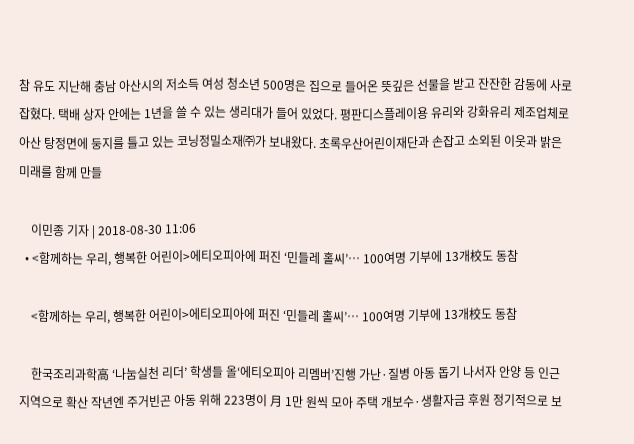참 유도 지난해 충남 아산시의 저소득 여성 청소년 500명은 집으로 들어온 뜻깊은 선물을 받고 잔잔한 감동에 사로잡혔다. 택배 상자 안에는 1년을 쓸 수 있는 생리대가 들어 있었다. 평판디스플레이용 유리와 강화유리 제조업체로 아산 탕정면에 둥지를 틀고 있는 코닝정밀소재㈜가 보내왔다. 초록우산어린이재단과 손잡고 소외된 이웃과 밝은 미래를 함께 만들

    이민종 기자 | 2018-08-30 11:06
  • <함께하는 우리, 행복한 어린이>에티오피아에 퍼진 ‘민들레 홀씨’… 100여명 기부에 13개校도 동참

    <함께하는 우리, 행복한 어린이>에티오피아에 퍼진 ‘민들레 홀씨’… 100여명 기부에 13개校도 동참

    한국조리과학高 ‘나눔실천 리더’ 학생들 올‘에티오피아 리멤버’진행 가난·질병 아동 돕기 나서자 안양 등 인근 지역으로 확산 작년엔 주거빈곤 아동 위해 223명이 月 1만 원씩 모아 주택 개보수·생활자금 후원 정기적으로 보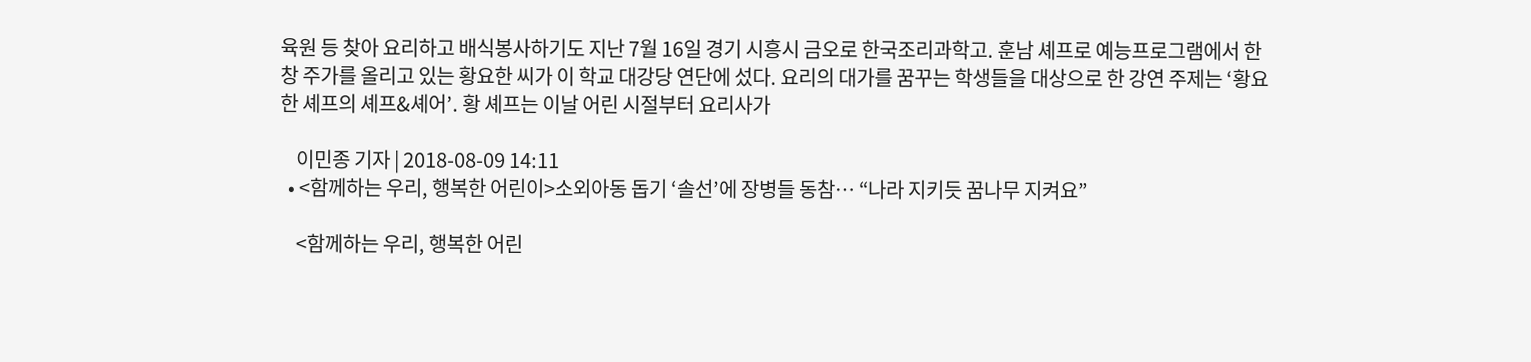육원 등 찾아 요리하고 배식봉사하기도 지난 7월 16일 경기 시흥시 금오로 한국조리과학고. 훈남 셰프로 예능프로그램에서 한창 주가를 올리고 있는 황요한 씨가 이 학교 대강당 연단에 섰다. 요리의 대가를 꿈꾸는 학생들을 대상으로 한 강연 주제는 ‘황요한 셰프의 셰프&셰어’. 황 셰프는 이날 어린 시절부터 요리사가

    이민종 기자 | 2018-08-09 14:11
  • <함께하는 우리, 행복한 어린이>소외아동 돕기 ‘솔선’에 장병들 동참… “나라 지키듯 꿈나무 지켜요”

    <함께하는 우리, 행복한 어린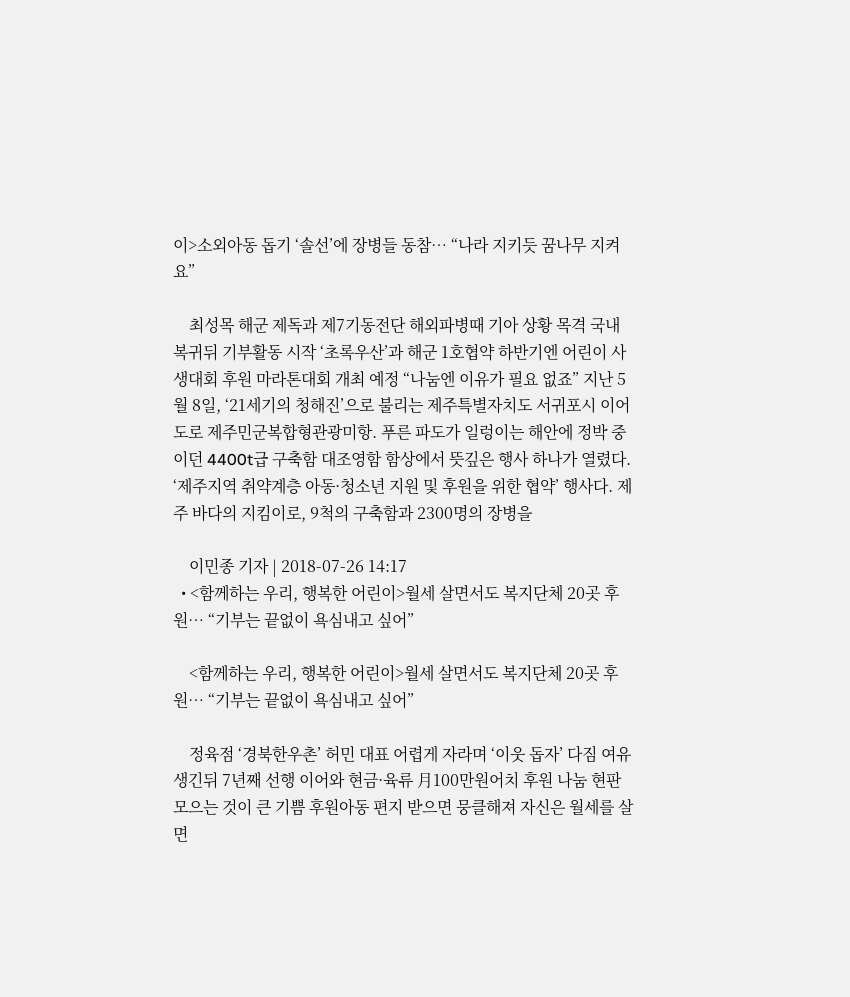이>소외아동 돕기 ‘솔선’에 장병들 동참… “나라 지키듯 꿈나무 지켜요”

    최성목 해군 제독과 제7기동전단 해외파병때 기아 상황 목격 국내 복귀뒤 기부활동 시작 ‘초록우산’과 해군 1호협약 하반기엔 어린이 사생대회 후원 마라톤대회 개최 예정 “나눔엔 이유가 필요 없죠” 지난 5월 8일, ‘21세기의 청해진’으로 불리는 제주특별자치도 서귀포시 이어도로 제주민군복합형관광미항. 푸른 파도가 일렁이는 해안에 정박 중이던 4400t급 구축함 대조영함 함상에서 뜻깊은 행사 하나가 열렸다. ‘제주지역 취약계층 아동·청소년 지원 및 후원을 위한 협약’ 행사다. 제주 바다의 지킴이로, 9척의 구축함과 2300명의 장병을

    이민종 기자 | 2018-07-26 14:17
  • <함께하는 우리, 행복한 어린이>월세 살면서도 복지단체 20곳 후원… “기부는 끝없이 욕심내고 싶어”

    <함께하는 우리, 행복한 어린이>월세 살면서도 복지단체 20곳 후원… “기부는 끝없이 욕심내고 싶어”

    정육점 ‘경북한우촌’ 허민 대표 어렵게 자라며 ‘이웃 돕자’ 다짐 여유 생긴뒤 7년째 선행 이어와 현금·육류 月100만원어치 후원 나눔 현판 모으는 것이 큰 기쁨 후원아동 편지 받으면 뭉클해져 자신은 월세를 살면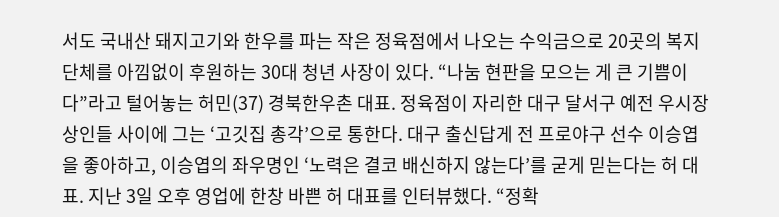서도 국내산 돼지고기와 한우를 파는 작은 정육점에서 나오는 수익금으로 20곳의 복지단체를 아낌없이 후원하는 30대 청년 사장이 있다. “나눔 현판을 모으는 게 큰 기쁨이다”라고 털어놓는 허민(37) 경북한우촌 대표. 정육점이 자리한 대구 달서구 예전 우시장 상인들 사이에 그는 ‘고깃집 총각’으로 통한다. 대구 출신답게 전 프로야구 선수 이승엽을 좋아하고, 이승엽의 좌우명인 ‘노력은 결코 배신하지 않는다’를 굳게 믿는다는 허 대표. 지난 3일 오후 영업에 한창 바쁜 허 대표를 인터뷰했다. “정확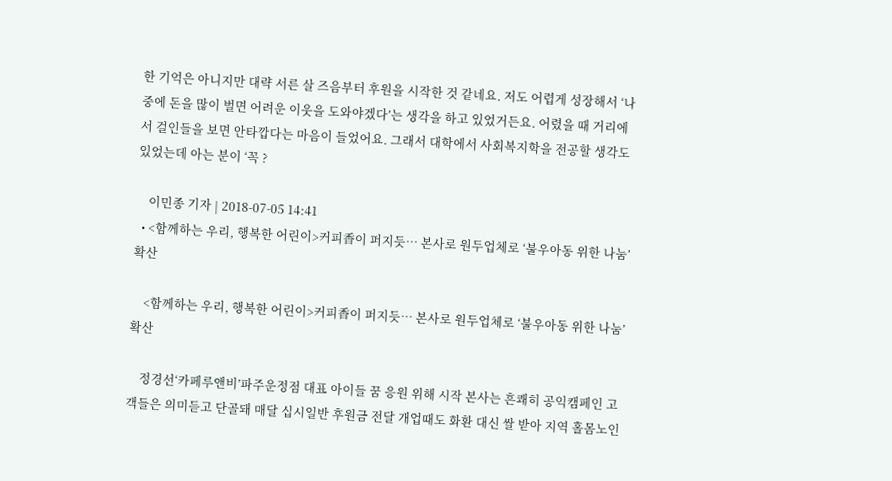한 기억은 아니지만 대략 서른 살 즈음부터 후원을 시작한 것 같네요. 저도 어렵게 성장해서 ‘나중에 돈을 많이 벌면 어려운 이웃을 도와야겠다’는 생각을 하고 있었거든요. 어렸을 때 거리에서 걸인들을 보면 안타깝다는 마음이 들었어요. 그래서 대학에서 사회복지학을 전공할 생각도 있었는데 아는 분이 ‘꼭 ?

    이민종 기자 | 2018-07-05 14:41
  • <함께하는 우리, 행복한 어린이>커피香이 퍼지듯… 본사로 원두업체로 ‘불우아동 위한 나눔’ 확산

    <함께하는 우리, 행복한 어린이>커피香이 퍼지듯… 본사로 원두업체로 ‘불우아동 위한 나눔’ 확산

    정경선‘카페루앤비’파주운정점 대표 아이들 꿈 응원 위해 시작 본사는 흔쾌히 공익캠페인 고객들은 의미듣고 단골돼 매달 십시일반 후원금 전달 개업때도 화환 대신 쌀 받아 지역 홀몸노인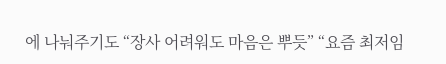에 나눠주기도 “장사 어려워도 마음은 뿌듯” “요즘 최저임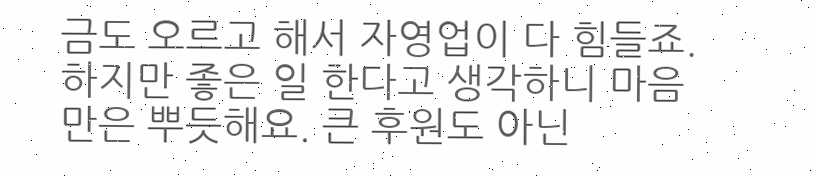금도 오르고 해서 자영업이 다 힘들죠. 하지만 좋은 일 한다고 생각하니 마음만은 뿌듯해요. 큰 후원도 아닌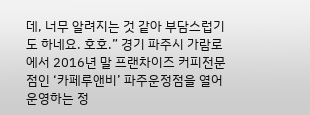데, 너무 알려지는 것 같아 부담스럽기도 하네요. 호호.” 경기 파주시 가람로에서 2016년 말 프랜차이즈 커피전문점인 ‘카페루앤비’ 파주운정점을 열어 운영하는 정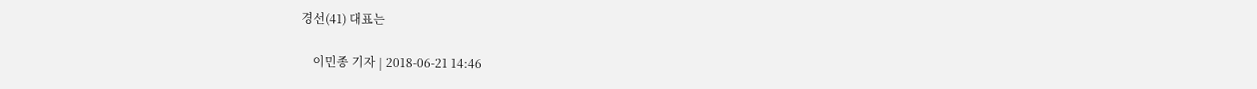경선(41) 대표는

    이민종 기자 | 2018-06-21 14:46